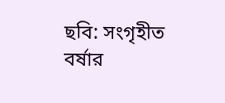ছবি: সংগৃহীত
বর্ষার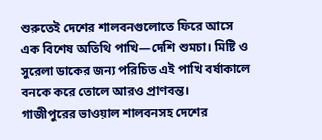শুরুতেই দেশের শালবনগুলোতে ফিরে আসে এক বিশেষ অতিথি পাখি—দেশি শুমচা। মিষ্টি ও সুরেলা ডাকের জন্য পরিচিত এই পাখি বর্ষাকালে বনকে করে তোলে আরও প্রাণবন্ত।
গাজীপুরের ভাওয়াল শালবনসহ দেশের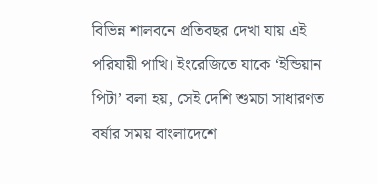বিভিন্ন শালবনে প্রতিবছর দেখা যায় এই পরিযায়ী পাখি। ইংরেজিতে যাকে ‘ইন্ডিয়ান পিটা’ বলা হয়, সেই দেশি শুমচা সাধারণত বর্ষার সময় বাংলাদেশে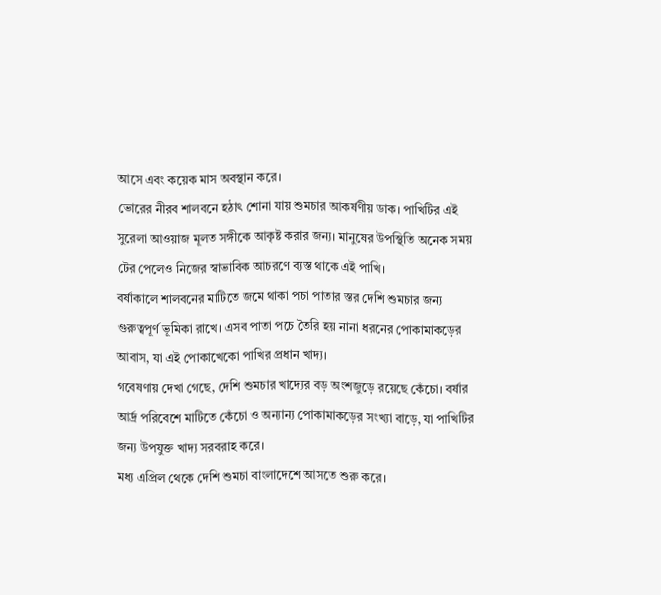আসে এবং কয়েক মাস অবস্থান করে।
ভোরের নীরব শালবনে হঠাৎ শোনা যায় শুমচার আকর্ষণীয় ডাক। পাখিটির এই সুরেলা আওয়াজ মূলত সঙ্গীকে আকৃষ্ট করার জন্য। মানুষের উপস্থিতি অনেক সময় টের পেলেও নিজের স্বাভাবিক আচরণে ব্যস্ত থাকে এই পাখি।
বর্ষাকালে শালবনের মাটিতে জমে থাকা পচা পাতার স্তর দেশি শুমচার জন্য গুরুত্বপূর্ণ ভূমিকা রাখে। এসব পাতা পচে তৈরি হয় নানা ধরনের পোকামাকড়ের আবাস, যা এই পোকাখেকো পাখির প্রধান খাদ্য।
গবেষণায় দেখা গেছে, দেশি শুমচার খাদ্যের বড় অংশজুড়ে রয়েছে কেঁচো। বর্ষার আর্দ্র পরিবেশে মাটিতে কেঁচো ও অন্যান্য পোকামাকড়ের সংখ্যা বাড়ে, যা পাখিটির জন্য উপযুক্ত খাদ্য সরবরাহ করে।
মধ্য এপ্রিল থেকে দেশি শুমচা বাংলাদেশে আসতে শুরু করে।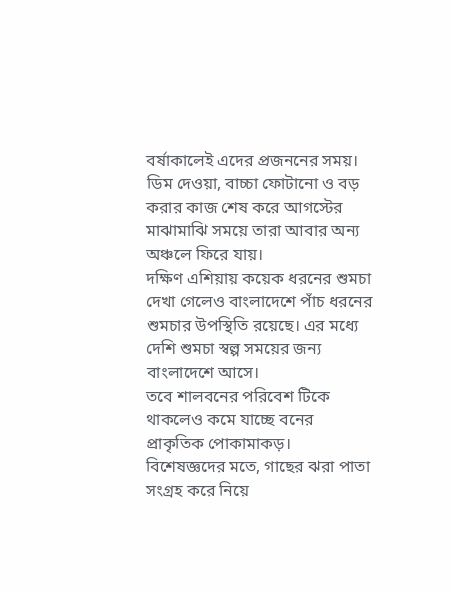বর্ষাকালেই এদের প্রজননের সময়। ডিম দেওয়া, বাচ্চা ফোটানো ও বড় করার কাজ শেষ করে আগস্টের মাঝামাঝি সময়ে তারা আবার অন্য অঞ্চলে ফিরে যায়।
দক্ষিণ এশিয়ায় কয়েক ধরনের শুমচা দেখা গেলেও বাংলাদেশে পাঁচ ধরনের শুমচার উপস্থিতি রয়েছে। এর মধ্যে দেশি শুমচা স্বল্প সময়ের জন্য বাংলাদেশে আসে।
তবে শালবনের পরিবেশ টিকে থাকলেও কমে যাচ্ছে বনের প্রাকৃতিক পোকামাকড়। বিশেষজ্ঞদের মতে, গাছের ঝরা পাতা সংগ্রহ করে নিয়ে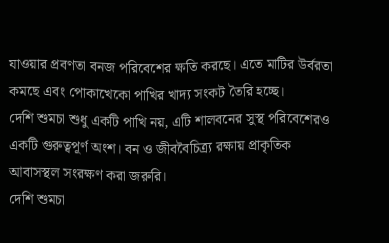যাওয়ার প্রবণতা বনজ পরিবেশের ক্ষতি করছে। এতে মাটির উর্বরতা কমছে এবং পোকাখেকো পাখির খাদ্য সংকট তৈরি হচ্ছে।
দেশি শুমচা শুধু একটি পাখি নয়, এটি শালবনের সুস্থ পরিবেশেরও একটি গুরুত্বপূর্ণ অংশ। বন ও জীববৈচিত্র্য রক্ষায় প্রাকৃতিক আবাসস্থল সংরক্ষণ করা জরুরি।
দেশি শুমচা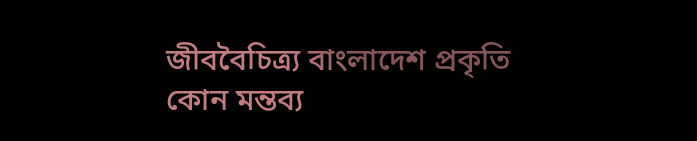জীববৈচিত্র্য বাংলাদেশ প্রকৃতি
কোন মন্তব্য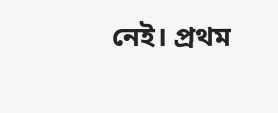নেই। প্রথম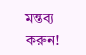মন্তব্য করুন!